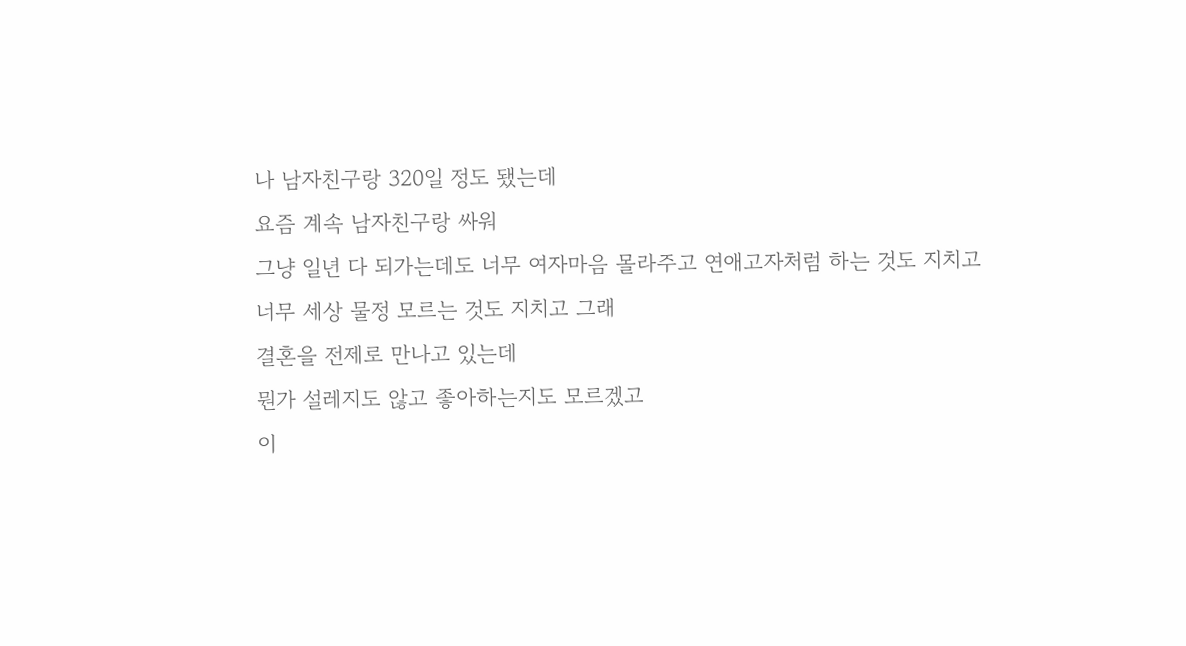나 남자친구랑 320일 정도 됐는데
요즘 계속 남자친구랑 싸워
그냥 일년 다 되가는데도 너무 여자마음 몰라주고 연애고자처럼 하는 것도 지치고
너무 세상 물정 모르는 것도 지치고 그래
결혼을 전제로 만나고 있는데
뭔가 설레지도 않고 좋아하는지도 모르겠고
이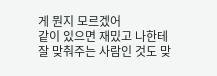게 뭔지 모르겠어
같이 있으면 재밌고 나한테 잘 맞춰주는 사람인 것도 맞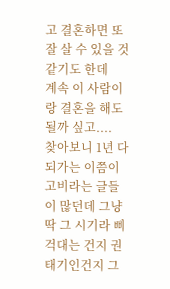고 결혼하면 또 잘 살 수 있을 것 같기도 한데
계속 이 사람이랑 결혼을 해도 될까 싶고....
찾아보니 1년 다되가는 이쯤이 고비라는 글들이 많던데 그냥 딱 그 시기라 삐걱대는 건지 권태기인건지 그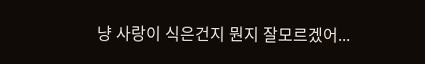냥 사랑이 식은건지 뭔지 잘모르겠어...